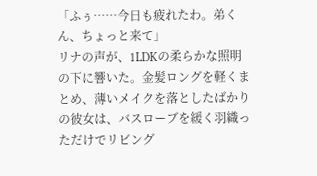「ふぅ……今日も疲れたわ。弟くん、ちょっと来て」
リナの声が、1LDKの柔らかな照明の下に響いた。金髪ロングを軽くまとめ、薄いメイクを落としたばかりの彼女は、バスローブを緩く羽織っただけでリビング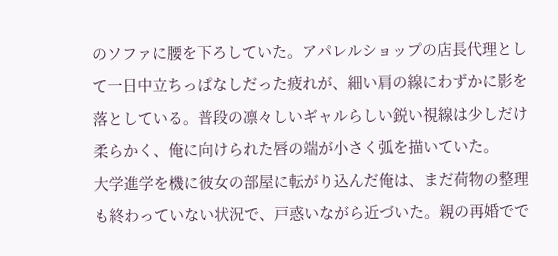のソファに腰を下ろしていた。アパレルショップの店長代理として一日中立ちっぱなしだった疲れが、細い肩の線にわずかに影を落としている。普段の凛々しいギャルらしい鋭い視線は少しだけ柔らかく、俺に向けられた唇の端が小さく弧を描いていた。
大学進学を機に彼女の部屋に転がり込んだ俺は、まだ荷物の整理も終わっていない状況で、戸惑いながら近づいた。親の再婚でで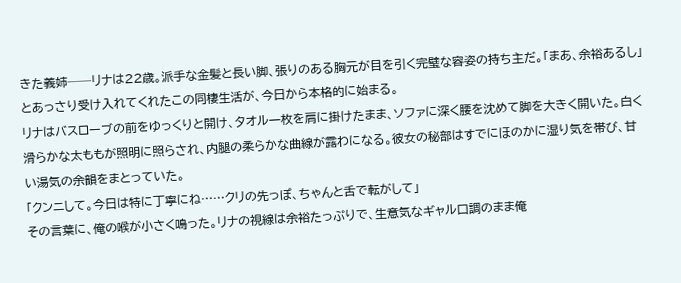きた義姉──リナは22歳。派手な金髪と長い脚、張りのある胸元が目を引く完璧な容姿の持ち主だ。「まあ、余裕あるし」とあっさり受け入れてくれたこの同棲生活が、今日から本格的に始まる。
リナはバスローブの前をゆっくりと開け、タオル一枚を肩に掛けたまま、ソファに深く腰を沈めて脚を大きく開いた。白く滑らかな太ももが照明に照らされ、内腿の柔らかな曲線が露わになる。彼女の秘部はすでにほのかに湿り気を帯び、甘い湯気の余韻をまとっていた。
「クンニして。今日は特に丁寧にね……クリの先っぽ、ちゃんと舌で転がして」
その言葉に、俺の喉が小さく鳴った。リナの視線は余裕たっぷりで、生意気なギャル口調のまま俺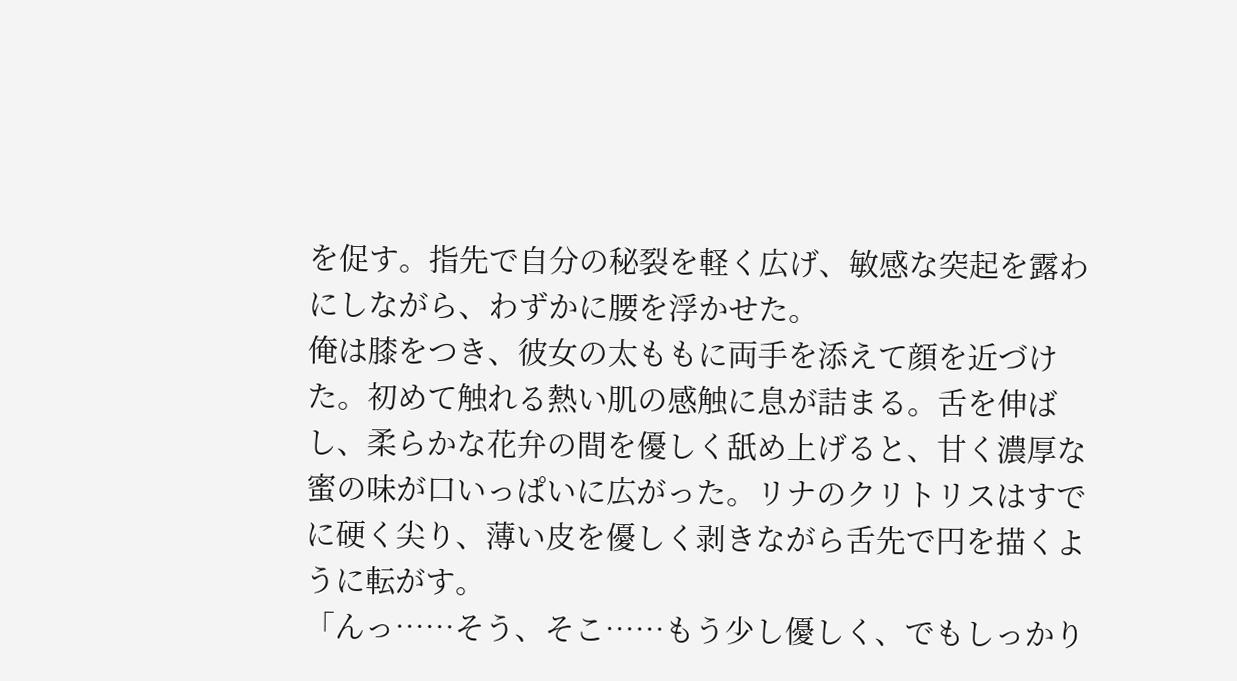を促す。指先で自分の秘裂を軽く広げ、敏感な突起を露わにしながら、わずかに腰を浮かせた。
俺は膝をつき、彼女の太ももに両手を添えて顔を近づけた。初めて触れる熱い肌の感触に息が詰まる。舌を伸ばし、柔らかな花弁の間を優しく舐め上げると、甘く濃厚な蜜の味が口いっぱいに広がった。リナのクリトリスはすでに硬く尖り、薄い皮を優しく剥きながら舌先で円を描くように転がす。
「んっ……そう、そこ……もう少し優しく、でもしっかり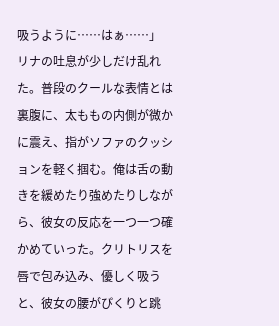吸うように……はぁ……」
リナの吐息が少しだけ乱れた。普段のクールな表情とは裏腹に、太ももの内側が微かに震え、指がソファのクッションを軽く掴む。俺は舌の動きを緩めたり強めたりしながら、彼女の反応を一つ一つ確かめていった。クリトリスを唇で包み込み、優しく吸うと、彼女の腰がぴくりと跳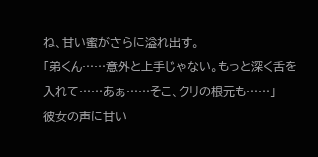ね、甘い蜜がさらに溢れ出す。
「弟くん……意外と上手じゃない。もっと深く舌を入れて……あぁ……そこ、クリの根元も……」
彼女の声に甘い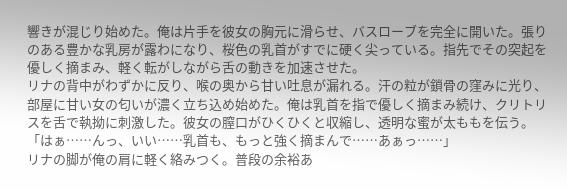響きが混じり始めた。俺は片手を彼女の胸元に滑らせ、バスローブを完全に開いた。張りのある豊かな乳房が露わになり、桜色の乳首がすでに硬く尖っている。指先でその突起を優しく摘まみ、軽く転がしながら舌の動きを加速させた。
リナの背中がわずかに反り、喉の奥から甘い吐息が漏れる。汗の粒が鎖骨の窪みに光り、部屋に甘い女の匂いが濃く立ち込め始めた。俺は乳首を指で優しく摘まみ続け、クリトリスを舌で執拗に刺激した。彼女の膣口がひくひくと収縮し、透明な蜜が太ももを伝う。
「はぁ……んっ、いい……乳首も、もっと強く摘まんで……あぁっ……」
リナの脚が俺の肩に軽く絡みつく。普段の余裕あ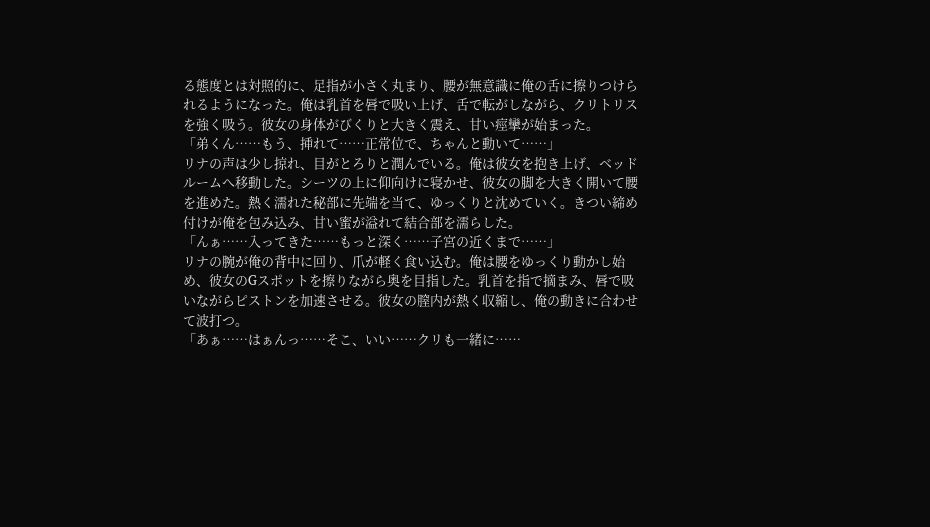る態度とは対照的に、足指が小さく丸まり、腰が無意識に俺の舌に擦りつけられるようになった。俺は乳首を唇で吸い上げ、舌で転がしながら、クリトリスを強く吸う。彼女の身体がびくりと大きく震え、甘い痙攣が始まった。
「弟くん……もう、挿れて……正常位で、ちゃんと動いて……」
リナの声は少し掠れ、目がとろりと潤んでいる。俺は彼女を抱き上げ、ベッドルームへ移動した。シーツの上に仰向けに寝かせ、彼女の脚を大きく開いて腰を進めた。熱く濡れた秘部に先端を当て、ゆっくりと沈めていく。きつい締め付けが俺を包み込み、甘い蜜が溢れて結合部を濡らした。
「んぁ……入ってきた……もっと深く……子宮の近くまで……」
リナの腕が俺の背中に回り、爪が軽く食い込む。俺は腰をゆっくり動かし始め、彼女のGスポットを擦りながら奥を目指した。乳首を指で摘まみ、唇で吸いながらピストンを加速させる。彼女の膣内が熱く収縮し、俺の動きに合わせて波打つ。
「あぁ……はぁんっ……そこ、いい……クリも一緒に……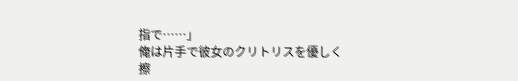指で……」
俺は片手で彼女のクリトリスを優しく擦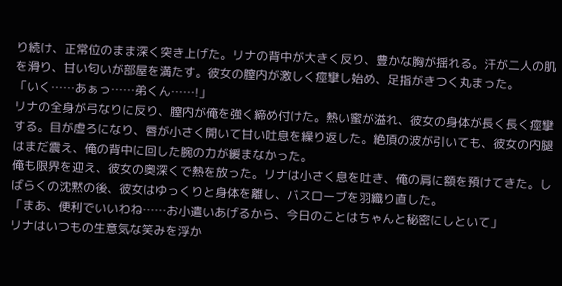り続け、正常位のまま深く突き上げた。リナの背中が大きく反り、豊かな胸が揺れる。汗が二人の肌を滑り、甘い匂いが部屋を満たす。彼女の膣内が激しく痙攣し始め、足指がきつく丸まった。
「いく……あぁっ……弟くん……!」
リナの全身が弓なりに反り、膣内が俺を強く締め付けた。熱い蜜が溢れ、彼女の身体が長く長く痙攣する。目が虚ろになり、唇が小さく開いて甘い吐息を繰り返した。絶頂の波が引いても、彼女の内腿はまだ震え、俺の背中に回した腕の力が緩まなかった。
俺も限界を迎え、彼女の奥深くで熱を放った。リナは小さく息を吐き、俺の肩に額を預けてきた。しばらくの沈黙の後、彼女はゆっくりと身体を離し、バスローブを羽織り直した。
「まあ、便利でいいわね……お小遣いあげるから、今日のことはちゃんと秘密にしといて」
リナはいつもの生意気な笑みを浮か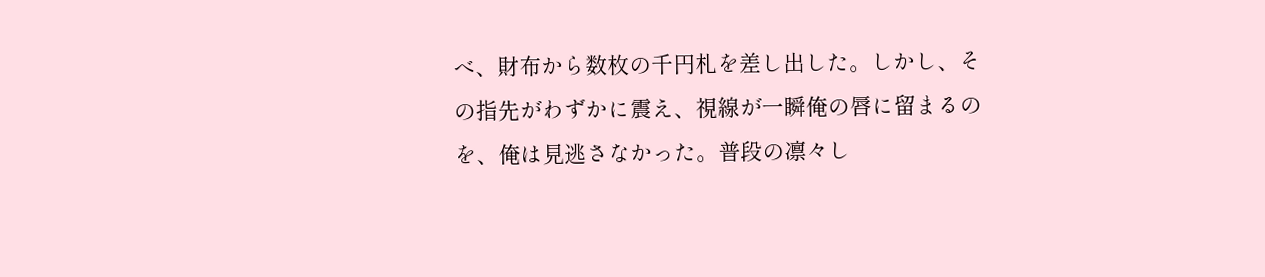べ、財布から数枚の千円札を差し出した。しかし、その指先がわずかに震え、視線が一瞬俺の唇に留まるのを、俺は見逃さなかった。普段の凛々し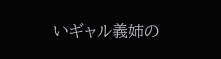いギャル義姉の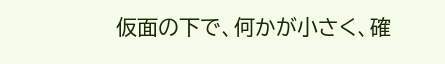仮面の下で、何かが小さく、確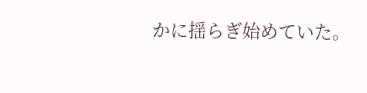かに揺らぎ始めていた。